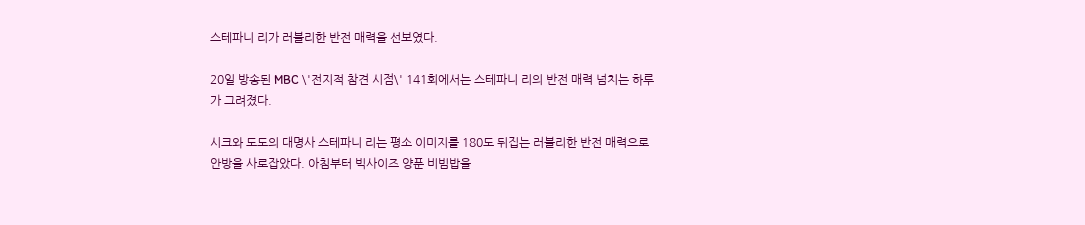스테파니 리가 러블리한 반전 매력을 선보였다.

20일 방송된 MBC \'전지적 참견 시점\' 141회에서는 스테파니 리의 반전 매력 넘치는 하루가 그려졌다.

시크와 도도의 대명사 스테파니 리는 평소 이미지를 180도 뒤집는 러블리한 반전 매력으로 안방을 사로잡았다. 아침부터 빅사이즈 양푼 비빔밥을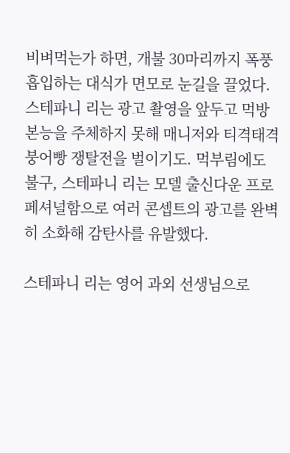비벼먹는가 하면, 개불 30마리까지 폭풍 흡입하는 대식가 면모로 눈길을 끌었다. 스테파니 리는 광고 촬영을 앞두고 먹방 본능을 주체하지 못해 매니저와 티격태격 붕어빵 쟁탈전을 벌이기도. 먹부림에도 불구, 스테파니 리는 모델 출신다운 프로페셔널함으로 여러 콘셉트의 광고를 완벽히 소화해 감탄사를 유발했다.

스테파니 리는 영어 과외 선생님으로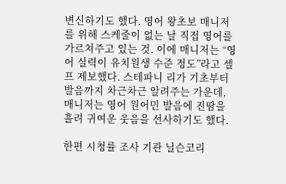변신하기도 했다. 영어 왕초보 매니저를 위해 스케줄이 없는 날 직접 영어를 가르쳐주고 있는 것. 이에 매니저는 “영어 실력이 유치원생 수준 정도”라고 셀프 제보했다. 스테파니 리가 기초부터 발음까지 차근차근 알려주는 가운데, 매니저는 영어 원어민 발음에 진땀을 흘려 귀여운 웃음을 선사하기도 했다.

한편 시청률 조사 기관 닐슨코리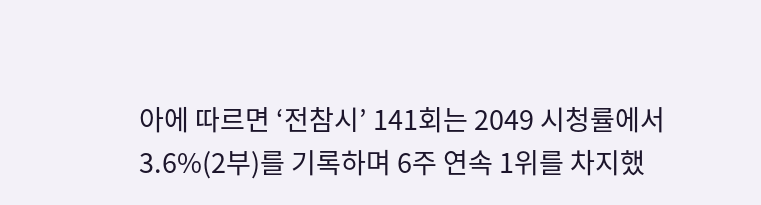아에 따르면 ‘전참시’ 141회는 2049 시청률에서 3.6%(2부)를 기록하며 6주 연속 1위를 차지했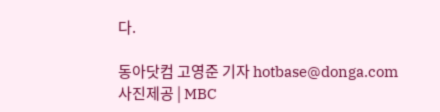다.

동아닷컴 고영준 기자 hotbase@donga.com
사진제공 | MBC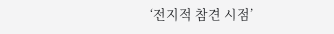‘전지적 참견 시점’